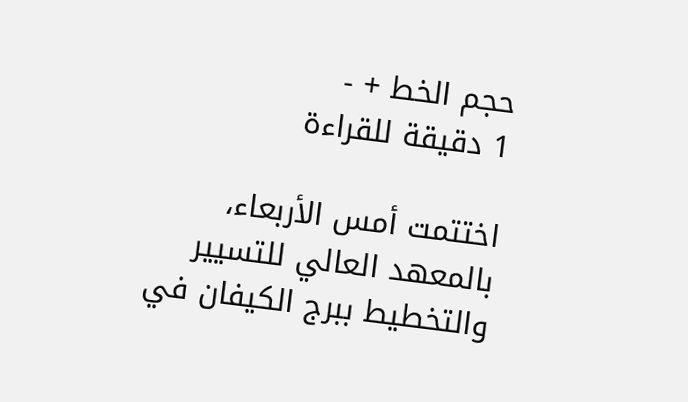حجم الخط + -
1 دقيقة للقراءة

اختتمت أمس الأربعاء، بالمعهد العالي للتسيير والتخطيط ببرج الكيفان في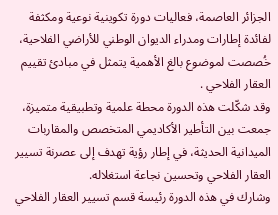الجزائر العاصمة، فعاليات دورة تكوينية نوعية ومكثفة لفائدة إطارات ومدراء الديوان الوطني للأراضي الفلاحية، خُصصت لموضوع بالغ الأهمية يتمثل في مبادئ تقييم العقار الفلاحي .
وقد شكّلت هذه الدورة محطة علمية وتطبيقية متميزة، جمعت بين التأطير الأكاديمي المتخصص والمقاربات الميدانية الحديثة، في إطار رؤية تهدف إلى عصرنة تسيير العقار الفلاحي وتحسين نجاعة استغلاله.
وشارك في هذه الدورة رئيسة قسم تسيير العقار الفلاحي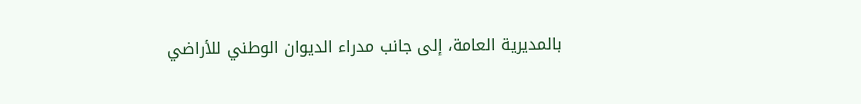بالمديرية العامة، إلى جانب مدراء الديوان الوطني للأراضي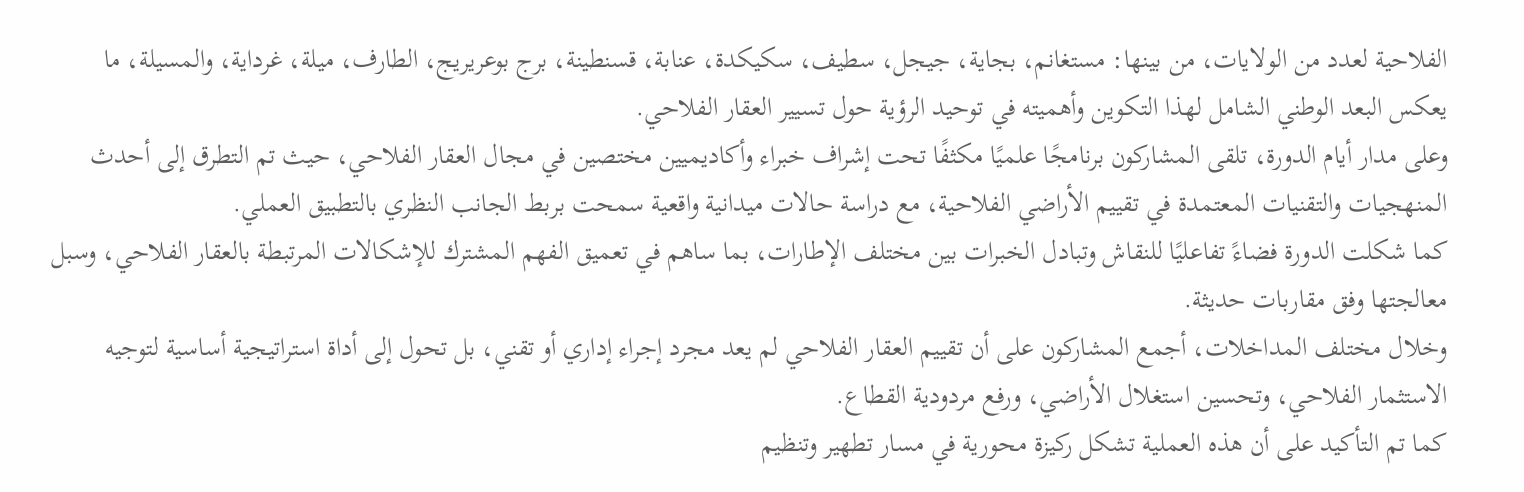الفلاحية لعدد من الولايات، من بينها: مستغانم، بجاية، جيجل، سطيف، سكيكدة، عنابة، قسنطينة، برج بوعريريج، الطارف، ميلة، غرداية، والمسيلة، ما يعكس البعد الوطني الشامل لهذا التكوين وأهميته في توحيد الرؤية حول تسيير العقار الفلاحي.
وعلى مدار أيام الدورة، تلقى المشاركون برنامجًا علميًا مكثفًا تحت إشراف خبراء وأكاديميين مختصين في مجال العقار الفلاحي، حيث تم التطرق إلى أحدث المنهجيات والتقنيات المعتمدة في تقييم الأراضي الفلاحية، مع دراسة حالات ميدانية واقعية سمحت بربط الجانب النظري بالتطبيق العملي.
كما شكلت الدورة فضاءً تفاعليًا للنقاش وتبادل الخبرات بين مختلف الإطارات، بما ساهم في تعميق الفهم المشترك للإشكالات المرتبطة بالعقار الفلاحي، وسبل معالجتها وفق مقاربات حديثة.
وخلال مختلف المداخلات، أجمع المشاركون على أن تقييم العقار الفلاحي لم يعد مجرد إجراء إداري أو تقني، بل تحول إلى أداة استراتيجية أساسية لتوجيه الاستثمار الفلاحي، وتحسين استغلال الأراضي، ورفع مردودية القطاع.
كما تم التأكيد على أن هذه العملية تشكل ركيزة محورية في مسار تطهير وتنظيم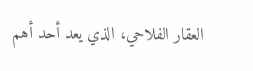العقار الفلاحي، الذي يعد أحد أهم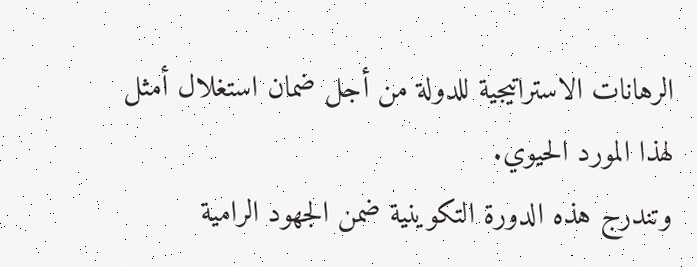الرهانات الاستراتيجية للدولة من أجل ضمان استغلال أمثل لهذا المورد الحيوي.
وتندرج هذه الدورة التكوينية ضمن الجهود الرامية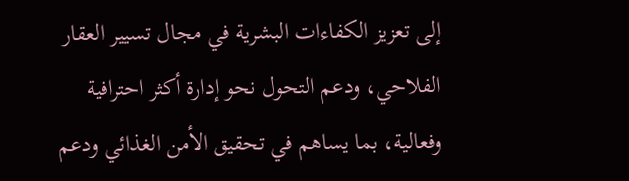إلى تعزيز الكفاءات البشرية في مجال تسيير العقار الفلاحي، ودعم التحول نحو إدارة أكثر احترافية وفعالية، بما يساهم في تحقيق الأمن الغذائي ودعم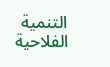التنمية الفلاحية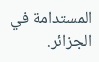المستدامة في الجزائر.